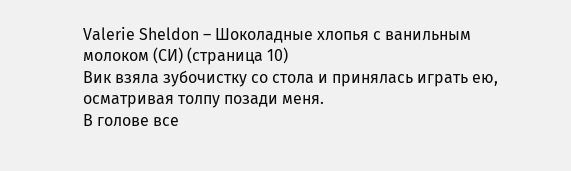Valerie Sheldon – Шоколадные хлопья с ванильным молоком (СИ) (страница 10)
Вик взяла зубочистку со стола и принялась играть ею, осматривая толпу позади меня.
В голове все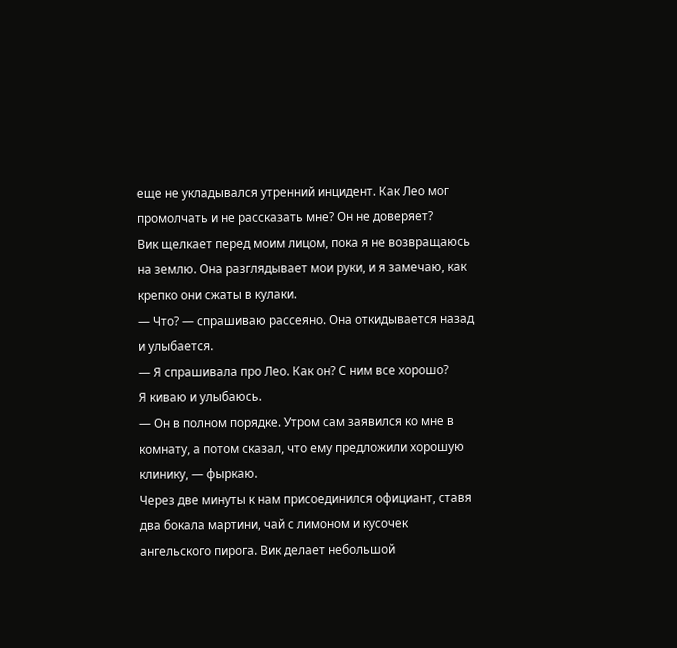еще не укладывался утренний инцидент. Как Лео мог промолчать и не рассказать мне? Он не доверяет?
Вик щелкает перед моим лицом, пока я не возвращаюсь на землю. Она разглядывает мои руки, и я замечаю, как крепко они сжаты в кулаки.
— Что? — спрашиваю рассеяно. Она откидывается назад и улыбается.
— Я спрашивала про Лео. Как он? С ним все хорошо?
Я киваю и улыбаюсь.
— Он в полном порядке. Утром сам заявился ко мне в комнату, а потом сказал, что ему предложили хорошую клинику, — фыркаю.
Через две минуты к нам присоединился официант, ставя два бокала мартини, чай с лимоном и кусочек ангельского пирога. Вик делает небольшой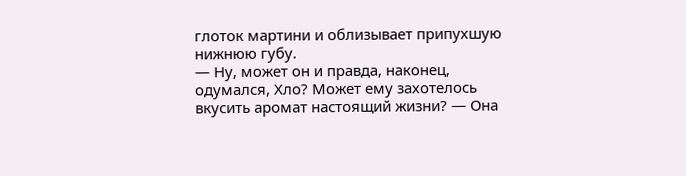глоток мартини и облизывает припухшую нижнюю губу.
— Ну, может он и правда, наконец, одумался, Хло? Может ему захотелось вкусить аромат настоящий жизни? — Она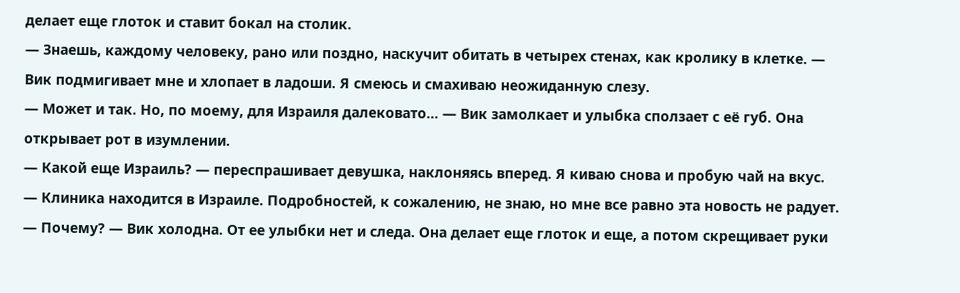делает еще глоток и ставит бокал на столик.
— Знаешь, каждому человеку, рано или поздно, наскучит обитать в четырех стенах, как кролику в клетке. — Вик подмигивает мне и хлопает в ладоши. Я смеюсь и смахиваю неожиданную слезу.
— Может и так. Но, по моему, для Израиля далековато… — Вик замолкает и улыбка сползает с её губ. Она открывает рот в изумлении.
— Какой еще Израиль? — переспрашивает девушка, наклоняясь вперед. Я киваю снова и пробую чай на вкус.
— Клиника находится в Израиле. Подробностей, к сожалению, не знаю, но мне все равно эта новость не радует.
— Почему? — Вик холодна. От ее улыбки нет и следа. Она делает еще глоток и еще, а потом скрещивает руки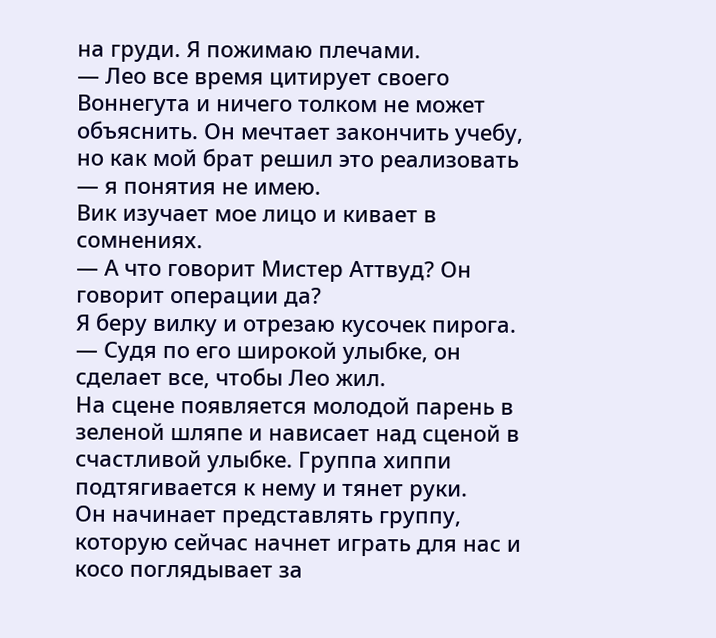на груди. Я пожимаю плечами.
— Лео все время цитирует своего Воннегута и ничего толком не может объяснить. Он мечтает закончить учебу, но как мой брат решил это реализовать — я понятия не имею.
Вик изучает мое лицо и кивает в сомнениях.
— А что говорит Мистер Аттвуд? Он говорит операции да?
Я беру вилку и отрезаю кусочек пирога.
— Судя по его широкой улыбке, он сделает все, чтобы Лео жил.
На сцене появляется молодой парень в зеленой шляпе и нависает над сценой в счастливой улыбке. Группа хиппи подтягивается к нему и тянет руки.
Он начинает представлять группу, которую сейчас начнет играть для нас и косо поглядывает за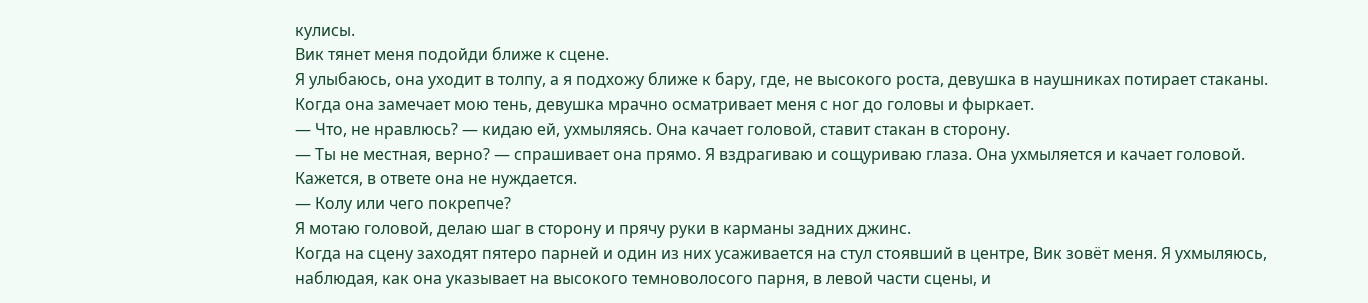кулисы.
Вик тянет меня подойди ближе к сцене.
Я улыбаюсь, она уходит в толпу, а я подхожу ближе к бару, где, не высокого роста, девушка в наушниках потирает стаканы. Когда она замечает мою тень, девушка мрачно осматривает меня с ног до головы и фыркает.
— Что, не нравлюсь? — кидаю ей, ухмыляясь. Она качает головой, ставит стакан в сторону.
— Ты не местная, верно? — спрашивает она прямо. Я вздрагиваю и сощуриваю глаза. Она ухмыляется и качает головой. Кажется, в ответе она не нуждается.
— Колу или чего покрепче?
Я мотаю головой, делаю шаг в сторону и прячу руки в карманы задних джинс.
Когда на сцену заходят пятеро парней и один из них усаживается на стул стоявший в центре, Вик зовёт меня. Я ухмыляюсь, наблюдая, как она указывает на высокого темноволосого парня, в левой части сцены, и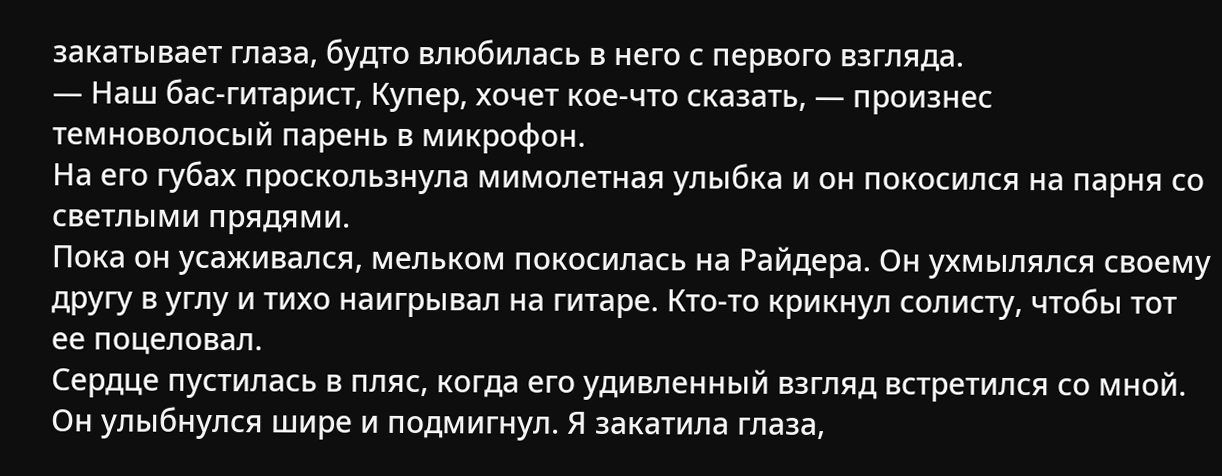закатывает глаза, будто влюбилась в него с первого взгляда.
— Наш бас-гитарист, Купер, хочет кое-что сказать, — произнес темноволосый парень в микрофон.
На его губах проскользнула мимолетная улыбка и он покосился на парня со светлыми прядями.
Пока он усаживался, мельком покосилась на Райдера. Он ухмылялся своему другу в углу и тихо наигрывал на гитаре. Кто-то крикнул солисту, чтобы тот ее поцеловал.
Сердце пустилась в пляс, когда его удивленный взгляд встретился со мной. Он улыбнулся шире и подмигнул. Я закатила глаза,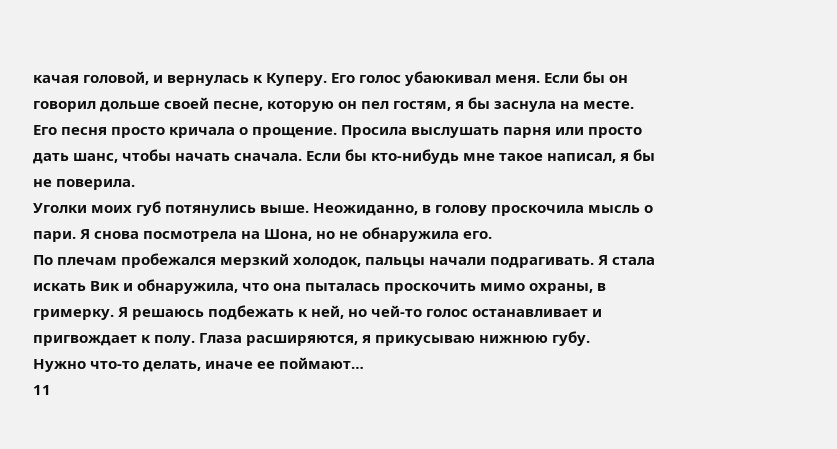качая головой, и вернулась к Куперу. Его голос убаюкивал меня. Если бы он говорил дольше своей песне, которую он пел гостям, я бы заснула на месте.
Его песня просто кричала о прощение. Просила выслушать парня или просто дать шанс, чтобы начать сначала. Если бы кто-нибудь мне такое написал, я бы не поверила.
Уголки моих губ потянулись выше. Неожиданно, в голову проскочила мысль о пари. Я снова посмотрела на Шона, но не обнаружила его.
По плечам пробежался мерзкий холодок, пальцы начали подрагивать. Я стала искать Вик и обнаружила, что она пыталась проскочить мимо охраны, в гримерку. Я решаюсь подбежать к ней, но чей-то голос останавливает и пригвождает к полу. Глаза расширяются, я прикусываю нижнюю губу.
Нужно что-то делать, иначе ее поймают…
11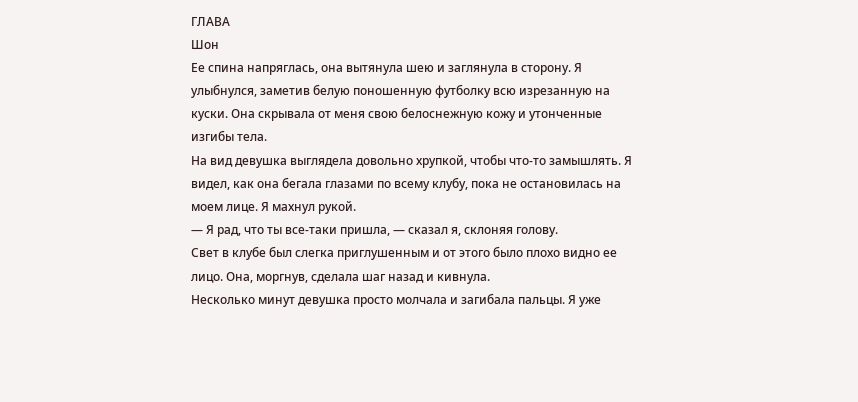ГЛАВА
Шон
Ее спина напряглась, она вытянула шею и заглянула в сторону. Я улыбнулся, заметив белую поношенную футболку всю изрезанную на куски. Она скрывала от меня свою белоснежную кожу и утонченные изгибы тела.
На вид девушка выглядела довольно хрупкой, чтобы что-то замышлять. Я видел, как она бегала глазами по всему клубу, пока не остановилась на моем лице. Я махнул рукой.
— Я рад, что ты все-таки пришла, — сказал я, склоняя голову.
Свет в клубе был слегка приглушенным и от этого было плохо видно ее лицо. Она, моргнув, сделала шаг назад и кивнула.
Несколько минут девушка просто молчала и загибала пальцы. Я уже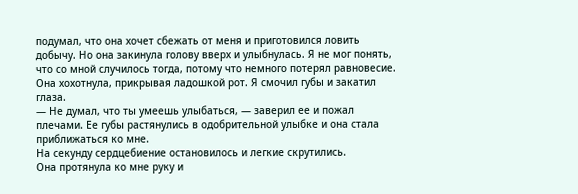подумал, что она хочет сбежать от меня и приготовился ловить добычу. Но она закинула голову вверх и улыбнулась. Я не мог понять, что со мной случилось тогда, потому что немного потерял равновесие. Она хохотнула, прикрывая ладошкой рот. Я смочил губы и закатил глаза.
— Не думал, что ты умеешь улыбаться, — заверил ее и пожал плечами. Ее губы растянулись в одобрительной улыбке и она стала приближаться ко мне.
На секунду сердцебиение остановилось и легкие скрутились.
Она протянула ко мне руку и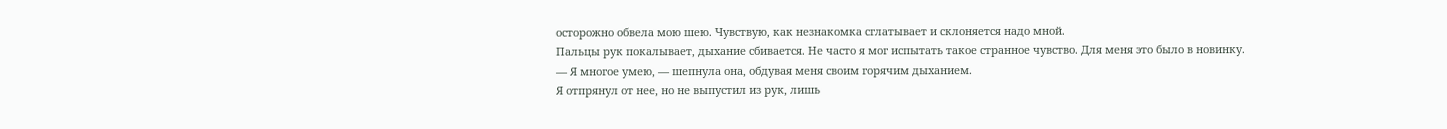осторожно обвела мою шею. Чувствую, как незнакомка сглатывает и склоняется надо мной.
Пальцы рук покалывает, дыхание сбивается. Не часто я мог испытать такое странное чувство. Для меня это было в новинку.
— Я многое умею, — шепнула она, обдувая меня своим горячим дыханием.
Я отпрянул от нее, но не выпустил из рук, лишь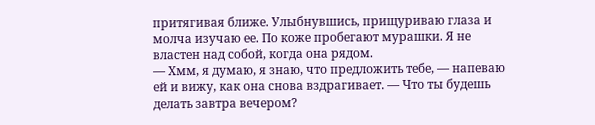притягивая ближе. Улыбнувшись, прищуриваю глаза и молча изучаю ее. По коже пробегают мурашки. Я не властен над собой, когда она рядом.
— Хмм, я думаю, я знаю, что предложить тебе, — напеваю ей и вижу, как она снова вздрагивает. — Что ты будешь делать завтра вечером?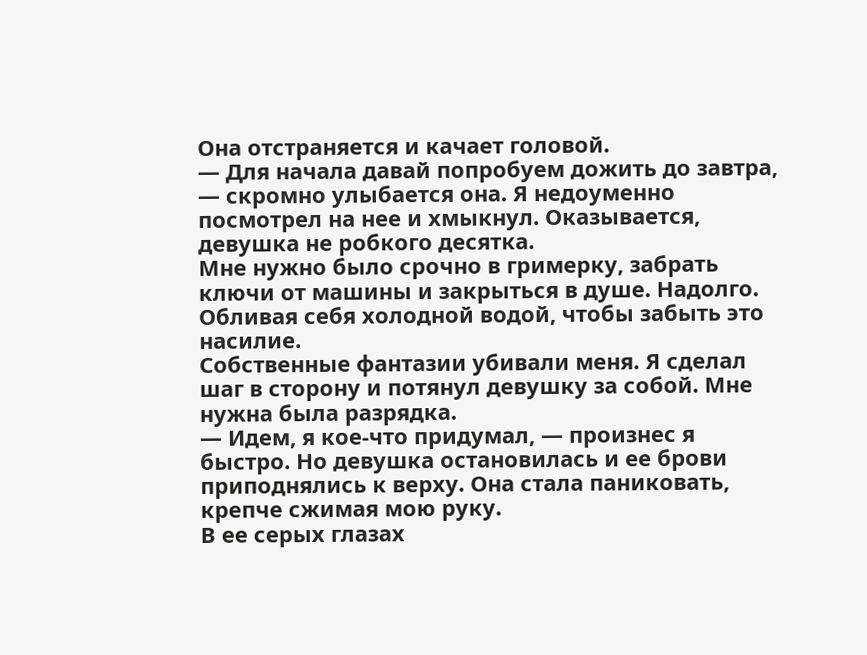Она отстраняется и качает головой.
— Для начала давай попробуем дожить до завтра, — скромно улыбается она. Я недоуменно посмотрел на нее и хмыкнул. Оказывается, девушка не робкого десятка.
Мне нужно было срочно в гримерку, забрать ключи от машины и закрыться в душе. Надолго. Обливая себя холодной водой, чтобы забыть это насилие.
Собственные фантазии убивали меня. Я сделал шаг в сторону и потянул девушку за собой. Мне нужна была разрядка.
— Идем, я кое-что придумал, — произнес я быстро. Но девушка остановилась и ее брови приподнялись к верху. Она стала паниковать, крепче сжимая мою руку.
В ее серых глазах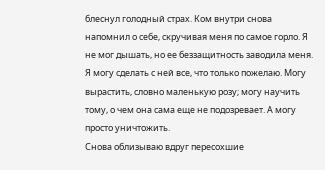блеснул голодный страх. Ком внутри снова напомнил о себе, скручивая меня по самое горло. Я не мог дышать, но ее беззащитность заводила меня.
Я могу сделать с ней все, что только пожелаю. Могу вырастить, словно маленькую розу; могу научить тому, о чем она сама еще не подозревает. А могу просто уничтожить.
Снова облизываю вдруг пересохшие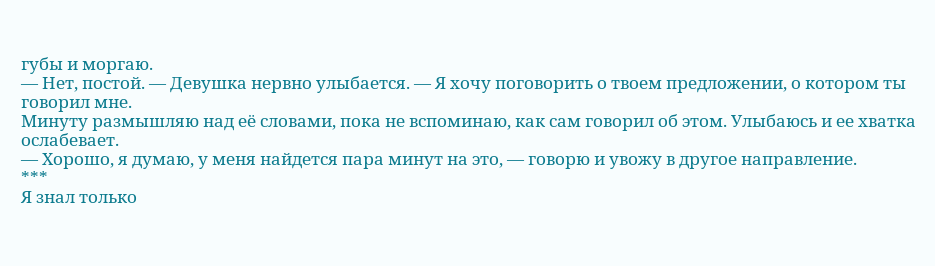губы и моргаю.
— Нет, постой. — Девушка нервно улыбается. — Я хочу поговорить о твоем предложении, о котором ты говорил мне.
Минуту размышляю над её словами, пока не вспоминаю, как сам говорил об этом. Улыбаюсь и ее хватка ослабевает.
— Хорошо, я думаю, у меня найдется пара минут на это, — говорю и увожу в другое направление.
***
Я знал только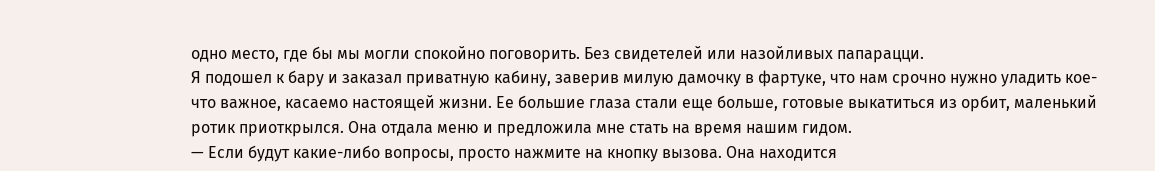одно место, где бы мы могли спокойно поговорить. Без свидетелей или назойливых папарацци.
Я подошел к бару и заказал приватную кабину, заверив милую дамочку в фартуке, что нам срочно нужно уладить кое-что важное, касаемо настоящей жизни. Ее большие глаза стали еще больше, готовые выкатиться из орбит, маленький ротик приоткрылся. Она отдала меню и предложила мне стать на время нашим гидом.
— Если будут какие-либо вопросы, просто нажмите на кнопку вызова. Она находится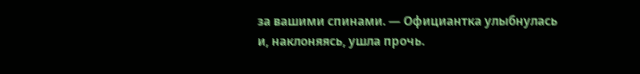за вашими спинами. — Официантка улыбнулась и, наклоняясь, ушла прочь.